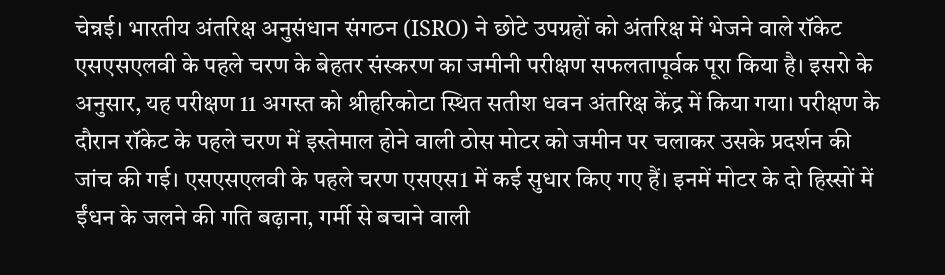चेन्नई। भारतीय अंतरिक्ष अनुसंधान संगठन (ISRO) ने छोटे उपग्रहों को अंतरिक्ष में भेजने वाले रॉकेट एसएसएलवी के पहले चरण के बेहतर संस्करण का जमीनी परीक्षण सफलतापूर्वक पूरा किया है। इसरो के अनुसार, यह परीक्षण 11 अगस्त को श्रीहरिकोटा स्थित सतीश धवन अंतरिक्ष केंद्र में किया गया। परीक्षण के दौरान रॉकेट के पहले चरण में इस्तेमाल होने वाली ठोस मोटर को जमीन पर चलाकर उसके प्रदर्शन की जांच की गई। एसएसएलवी के पहले चरण एसएस1 में कई सुधार किए गए हैं। इनमें मोटर के दो हिस्सों में ईंधन के जलने की गति बढ़ाना, गर्मी से बचाने वाली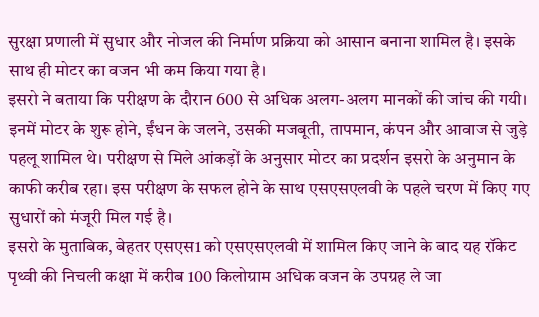सुरक्षा प्रणाली में सुधार और नोजल की निर्माण प्रक्रिया को आसान बनाना शामिल है। इसके साथ ही मोटर का वजन भी कम किया गया है।
इसरो ने बताया कि परीक्षण के दौरान 600 से अधिक अलग-अलग मानकों की जांच की गयी। इनमें मोटर के शुरू होने, ईंधन के जलने, उसकी मजबूती, तापमान, कंपन और आवाज से जुड़े पहलू शामिल थे। परीक्षण से मिले आंकड़ों के अनुसार मोटर का प्रदर्शन इसरो के अनुमान के काफी करीब रहा। इस परीक्षण के सफल होने के साथ एसएसएलवी के पहले चरण में किए गए सुधारों को मंजूरी मिल गई है।
इसरो के मुताबिक, बेहतर एसएस1 को एसएसएलवी में शामिल किए जाने के बाद यह रॉकेट पृथ्वी की निचली कक्षा में करीब 100 किलोग्राम अधिक वजन के उपग्रह ले जा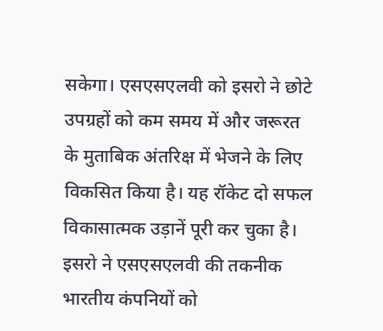सकेगा। एसएसएलवी को इसरो ने छोटे उपग्रहों को कम समय में और जरूरत के मुताबिक अंतरिक्ष में भेजने के लिए विकसित किया है। यह रॉकेट दो सफल विकासात्मक उड़ानें पूरी कर चुका है।
इसरो ने एसएसएलवी की तकनीक भारतीय कंपनियों को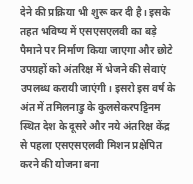देने की प्रक्रिया भी शुरू कर दी है। इसके तहत भविष्य में एसएसएलवी का बड़े पैमाने पर निर्माण किया जाएगा और छोटे उपग्रहों को अंतरिक्ष में भेजने की सेवाएं उपलब्ध करायी जाएंगी। इसरो इस वर्ष के अंत में तमिलनाडु के कुलसेकरपट्टिनम स्थित देश के दूसरे और नये अंतरिक्ष केंद्र से पहला एसएसएलवी मिशन प्रक्षेपित करने की योजना बना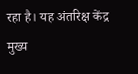रहा है। यह अंतरिक्ष केंद्र मुख्य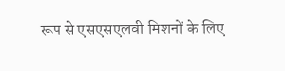रूप से एसएसएलवी मिशनों के लिए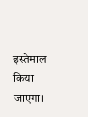इस्तेमाल किया जाएगा।